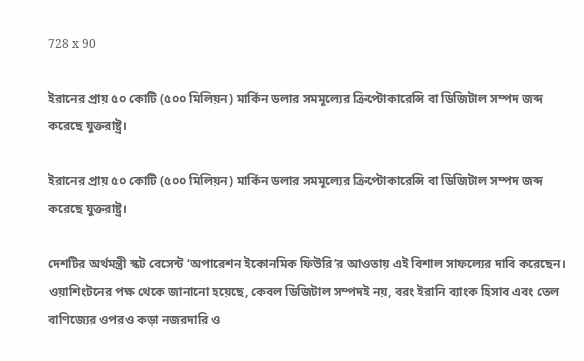728 x 90

ইরানের প্রায় ৫০ কোটি (৫০০ মিলিয়ন) মার্কিন ডলার সমমূল্যের ক্রিপ্টোকারেন্সি বা ডিজিটাল সম্পদ জব্দ করেছে যুক্তরাষ্ট্র।

ইরানের প্রায় ৫০ কোটি (৫০০ মিলিয়ন) মার্কিন ডলার সমমূল্যের ক্রিপ্টোকারেন্সি বা ডিজিটাল সম্পদ জব্দ করেছে যুক্তরাষ্ট্র।

দেশটির অর্থমন্ত্রী স্কট বেসেন্ট ‘অপারেশন ইকোনমিক ফিউরি’র আওতায় এই বিশাল সাফল্যের দাবি করেছেন। ওয়াশিংটনের পক্ষ থেকে জানানো হয়েছে, কেবল ডিজিটাল সম্পদই নয়, বরং ইরানি ব্যাংক হিসাব এবং তেল বাণিজ্যের ওপরও কড়া নজরদারি ও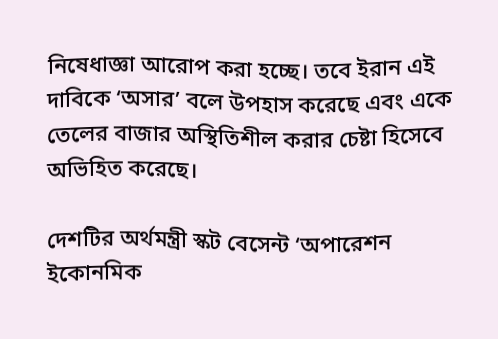নিষেধাজ্ঞা আরোপ করা হচ্ছে। তবে ইরান এই দাবিকে ‘অসার’ বলে উপহাস করেছে এবং একে তেলের বাজার অস্থিতিশীল করার চেষ্টা হিসেবে অভিহিত করেছে।

দেশটির অর্থমন্ত্রী স্কট বেসেন্ট ‘অপারেশন ইকোনমিক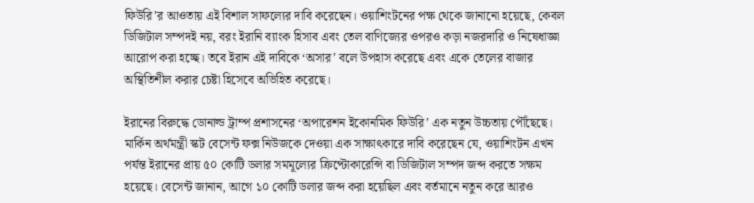ফিউরি’র আওতায় এই বিশাল সাফল্যের দাবি করেছেন। ওয়াশিংটনের পক্ষ থেকে জানানো হয়েছে, কেবল ডিজিটাল সম্পদই নয়, বরং ইরানি ব্যাংক হিসাব এবং তেল বাণিজ্যের ওপরও কড়া নজরদারি ও নিষেধাজ্ঞা আরোপ করা হচ্ছে। তবে ইরান এই দাবিকে ‘অসার’ বলে উপহাস করেছে এবং একে তেলের বাজার অস্থিতিশীল করার চেষ্টা হিসেবে অভিহিত করেছে।

ইরানের বিরুদ্ধে ডোনাল্ড ট্রাম্প প্রশাসনের ‘অপারেশন ইকোনমিক ফিউরি’ এক নতুন উচ্চতায় পৌঁছেছে। মার্কিন অর্থমন্ত্রী স্কট বেসেন্ট ফক্স নিউজকে দেওয়া এক সাক্ষাৎকারে দাবি করেছেন যে, ওয়াশিংটন এখন পর্যন্ত ইরানের প্রায় ৫০ কোটি ডলার সমমূল্যের ক্রিপ্টোকারেন্সি বা ডিজিটাল সম্পদ জব্দ করতে সক্ষম হয়েছে। বেসেন্ট জানান, আগে ১০ কোটি ডলার জব্দ করা হয়েছিল এবং বর্তমানে নতুন করে আরও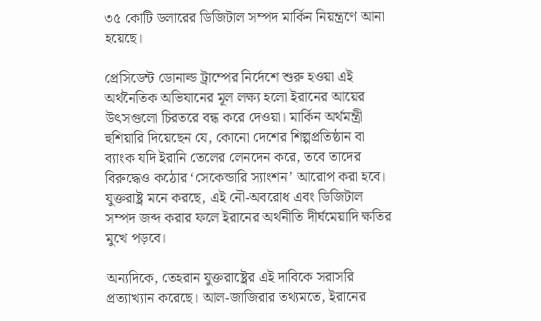৩৫ কোটি ডলারের ডিজিটাল সম্পদ মার্কিন নিয়ন্ত্রণে আনা হয়েছে।

প্রেসিডেন্ট ডোনাল্ড ট্রাম্পের নির্দেশে শুরু হওয়া এই অর্থনৈতিক অভিযানের মূল লক্ষ্য হলো ইরানের আয়ের উৎসগুলো চিরতরে বন্ধ করে দেওয়া। মার্কিন অর্থমন্ত্রী হুশিয়ারি দিয়েছেন যে, কোনো দেশের শিল্পপ্রতিষ্ঠান বা ব্যাংক যদি ইরানি তেলের লেনদেন করে, তবে তাদের বিরুদ্ধেও কঠোর ‘সেকেন্ডারি স্যাংশন’ আরোপ করা হবে। যুক্তরাষ্ট্র মনে করছে, এই নৌ-অবরোধ এবং ডিজিটাল সম্পদ জব্দ করার ফলে ইরানের অর্থনীতি দীর্ঘমেয়াদি ক্ষতির মুখে পড়বে।

অন্যদিকে, তেহরান যুক্তরাষ্ট্রের এই দাবিকে সরাসরি প্রত্যাখ্যান করেছে। আল-জাজিরার তথ্যমতে, ইরানের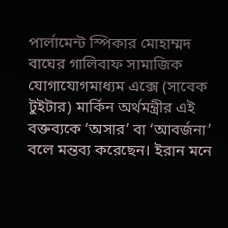পার্লামেন্ট স্পিকার মোহাম্মদ বাঘের গালিবাফ সামাজিক যোগাযোগমাধ্যম এক্সে (সাবেক টুইটার) মার্কিন অর্থমন্ত্রীর এই বক্তব্যকে ‘অসার’ বা ‘আবর্জনা’ বলে মন্তব্য করেছেন। ইরান মনে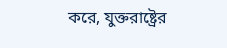করে, যুক্তরাষ্ট্রের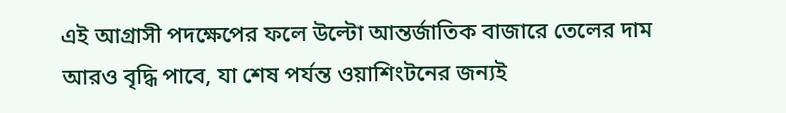এই আগ্রাসী পদক্ষেপের ফলে উল্টো আন্তর্জাতিক বাজারে তেলের দাম আরও বৃদ্ধি পাবে, যা শেষ পর্যন্ত ওয়াশিংটনের জন্যই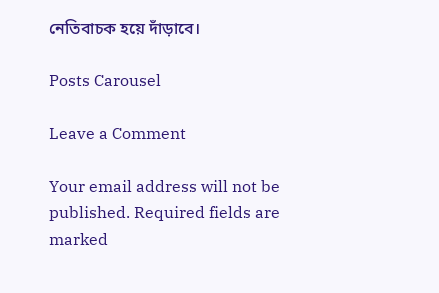নেতিবাচক হয়ে দাঁড়াবে।

Posts Carousel

Leave a Comment

Your email address will not be published. Required fields are marked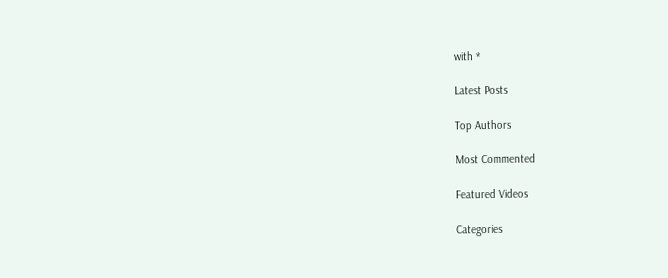with *

Latest Posts

Top Authors

Most Commented

Featured Videos

Categories